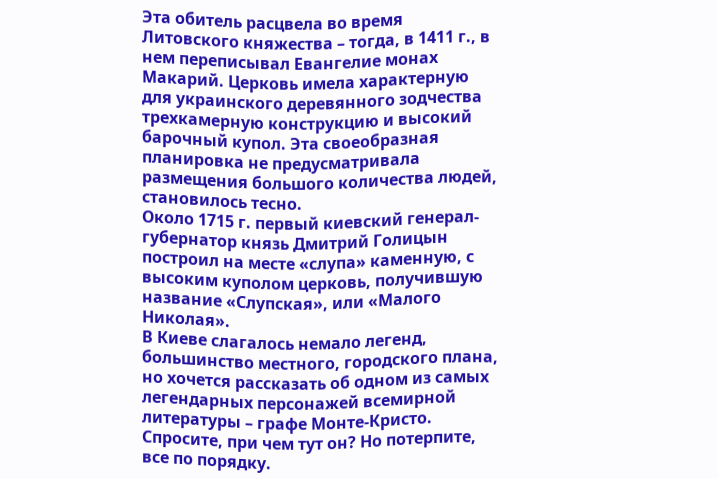Эта обитель расцвела во время Литовского княжества – тогда, в 1411 г., в нем переписывал Евангелие монах Макарий. Церковь имела характерную для украинского деревянного зодчества трехкамерную конструкцию и высокий барочный купол. Эта своеобразная планировка не предусматривала размещения большого количества людей, становилось тесно.
Около 1715 г. первый киевский генерал-губернатор князь Дмитрий Голицын построил на месте «слупа» каменную, с высоким куполом церковь, получившую название «Слупская», или «Малого Николая».
В Киеве слагалось немало легенд, большинство местного, городского плана, но хочется рассказать об одном из самых легендарных персонажей всемирной литературы – графе Монте-Кристо. Спросите, при чем тут он? Но потерпите, все по порядку.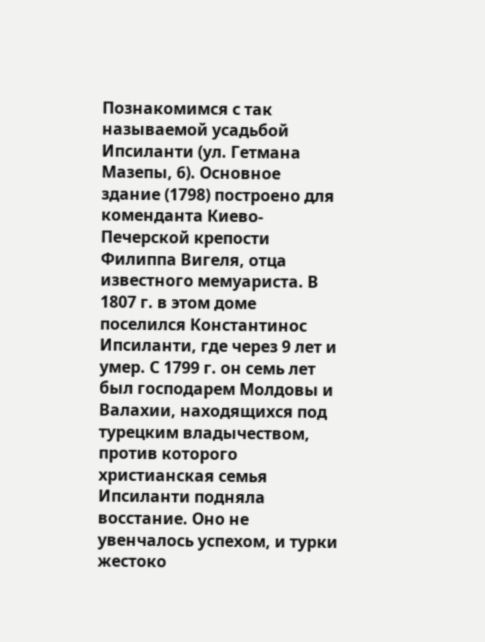Познакомимся с так называемой усадьбой Ипсиланти (ул. Гетмана Мазепы, 6). Основное здание (1798) построено для коменданта Киево-Печерской крепости Филиппа Вигеля, отца известного мемуариста. В 1807 г. в этом доме поселился Константинос Ипсиланти, где через 9 лет и умер. С 1799 г. он семь лет был господарем Молдовы и Валахии, находящихся под турецким владычеством, против которого христианская семья Ипсиланти подняла восстание. Оно не увенчалось успехом, и турки жестоко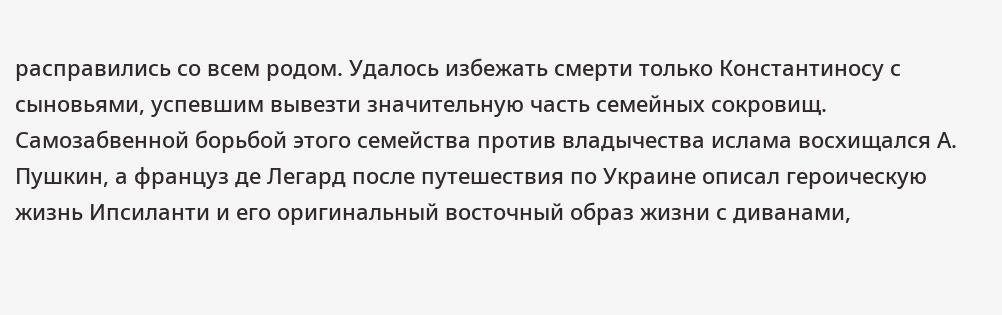расправились со всем родом. Удалось избежать смерти только Константиносу с сыновьями, успевшим вывезти значительную часть семейных сокровищ. Самозабвенной борьбой этого семейства против владычества ислама восхищался А. Пушкин, а француз де Легард после путешествия по Украине описал героическую жизнь Ипсиланти и его оригинальный восточный образ жизни с диванами,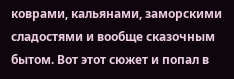коврами, кальянами, заморскими сладостями и вообще сказочным бытом. Вот этот сюжет и попал в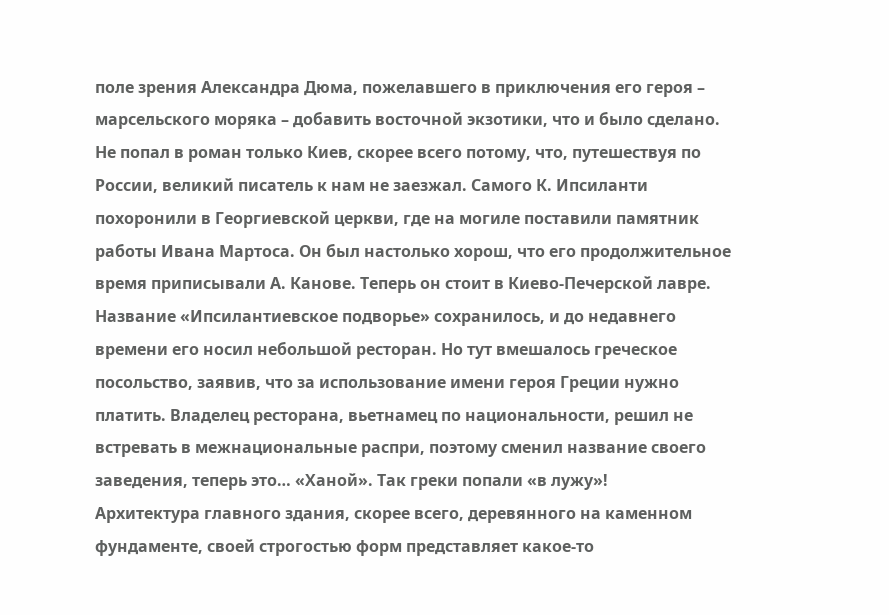поле зрения Александра Дюма, пожелавшего в приключения его героя – марсельского моряка – добавить восточной экзотики, что и было сделано. Не попал в роман только Киев, скорее всего потому, что, путешествуя по России, великий писатель к нам не заезжал. Самого К. Ипсиланти похоронили в Георгиевской церкви, где на могиле поставили памятник работы Ивана Мартоса. Он был настолько хорош, что его продолжительное время приписывали А. Канове. Теперь он стоит в Киево-Печерской лавре. Название «Ипсилантиевское подворье» сохранилось, и до недавнего времени его носил небольшой ресторан. Но тут вмешалось греческое посольство, заявив, что за использование имени героя Греции нужно платить. Владелец ресторана, вьетнамец по национальности, решил не встревать в межнациональные распри, поэтому сменил название своего заведения, теперь это… «Ханой». Так греки попали «в лужу»!
Архитектура главного здания, скорее всего, деревянного на каменном фундаменте, своей строгостью форм представляет какое-то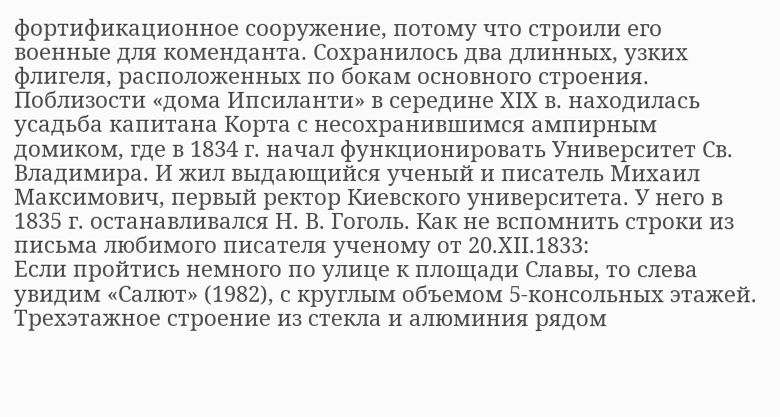фортификационное сооружение, потому что строили его военные для коменданта. Сохранилось два длинных, узких флигеля, расположенных по бокам основного строения.
Поблизости «дома Ипсиланти» в середине ХІХ в. находилась усадьба капитана Корта с несохранившимся ампирным домиком, где в 1834 г. начал функционировать Университет Св. Владимира. И жил выдающийся ученый и писатель Михаил Максимович, первый ректор Киевского университета. У него в 1835 г. останавливался Н. В. Гоголь. Как не вспомнить строки из письма любимого писателя ученому от 20.ХІІ.1833:
Если пройтись немного по улице к площади Славы, то слева увидим «Салют» (1982), с круглым объемом 5-консольных этажей. Трехэтажное строение из стекла и алюминия рядом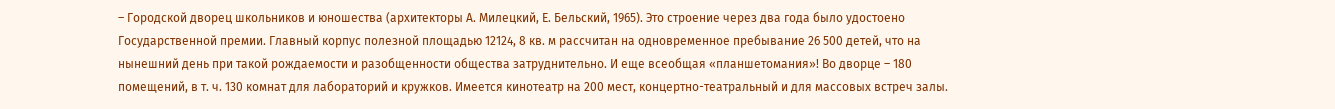– Городской дворец школьников и юношества (архитекторы А. Милецкий, Е. Бельский, 1965). Это строение через два года было удостоено Государственной премии. Главный корпус полезной площадью 12124, 8 кв. м рассчитан на одновременное пребывание 26 500 детей, что на нынешний день при такой рождаемости и разобщенности общества затруднительно. И еще всеобщая «планшетомания»! Во дворце – 180 помещений, в т. ч. 130 комнат для лабораторий и кружков. Имеется кинотеатр на 200 мест, концертно-театральный и для массовых встреч залы.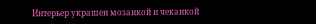Интерьер украшен мозаикой и чеканкой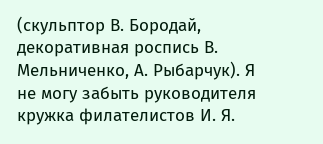(скульптор В. Бородай, декоративная роспись В. Мельниченко, А. Рыбарчук). Я не могу забыть руководителя кружка филателистов И. Я.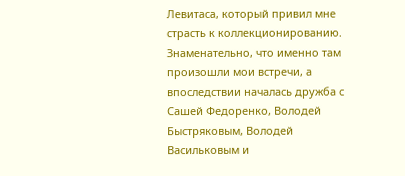Левитаса, который привил мне страсть к коллекционированию. Знаменательно, что именно там произошли мои встречи, а впоследствии началась дружба с Сашей Федоренко, Володей Быстряковым, Володей Васильковым и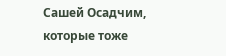Сашей Осадчим, которые тоже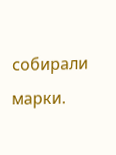собирали марки.